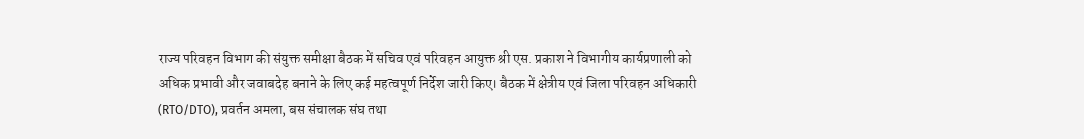राज्य परिवहन विभाग की संयुक्त समीक्षा बैठक में सचिव एवं परिवहन आयुक्त श्री एस. प्रकाश ने विभागीय कार्यप्रणाली को अधिक प्रभावी और जवाबदेह बनाने के लिए कई महत्वपूर्ण निर्देश जारी किए। बैठक में क्षेत्रीय एवं जिला परिवहन अधिकारी (RTO/DTO), प्रवर्तन अमला, बस संचालक संघ तथा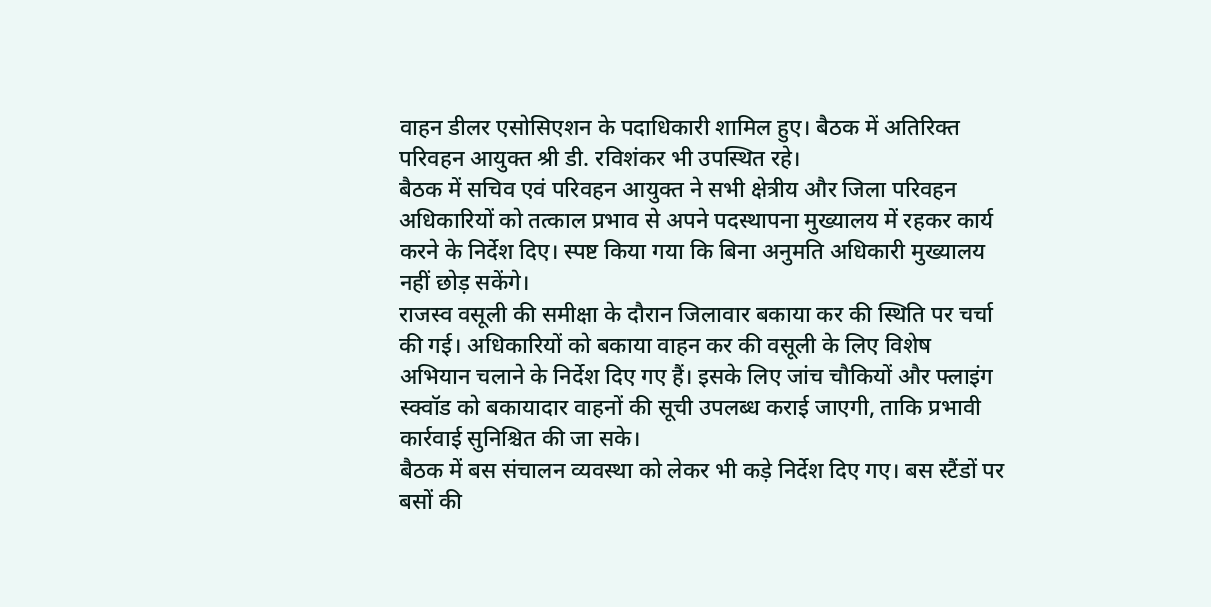वाहन डीलर एसोसिएशन के पदाधिकारी शामिल हुए। बैठक में अतिरिक्त परिवहन आयुक्त श्री डी. रविशंकर भी उपस्थित रहे।
बैठक में सचिव एवं परिवहन आयुक्त ने सभी क्षेत्रीय और जिला परिवहन अधिकारियों को तत्काल प्रभाव से अपने पदस्थापना मुख्यालय में रहकर कार्य करने के निर्देश दिए। स्पष्ट किया गया कि बिना अनुमति अधिकारी मुख्यालय नहीं छोड़ सकेंगे।
राजस्व वसूली की समीक्षा के दौरान जिलावार बकाया कर की स्थिति पर चर्चा की गई। अधिकारियों को बकाया वाहन कर की वसूली के लिए विशेष अभियान चलाने के निर्देश दिए गए हैं। इसके लिए जांच चौकियों और फ्लाइंग स्क्वॉड को बकायादार वाहनों की सूची उपलब्ध कराई जाएगी, ताकि प्रभावी कार्रवाई सुनिश्चित की जा सके।
बैठक में बस संचालन व्यवस्था को लेकर भी कड़े निर्देश दिए गए। बस स्टैंडों पर बसों की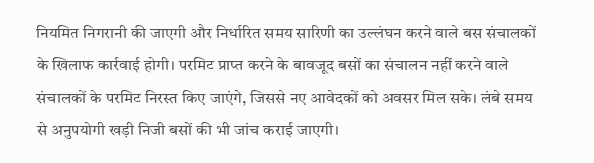नियमित निगरानी की जाएगी और निर्धारित समय सारिणी का उल्लंघन करने वाले बस संचालकों के खिलाफ कार्रवाई होगी। परमिट प्राप्त करने के बावजूद बसों का संचालन नहीं करने वाले संचालकों के परमिट निरस्त किए जाएंगे, जिससे नए आवेदकों को अवसर मिल सके। लंबे समय से अनुपयोगी खड़ी निजी बसों की भी जांच कराई जाएगी।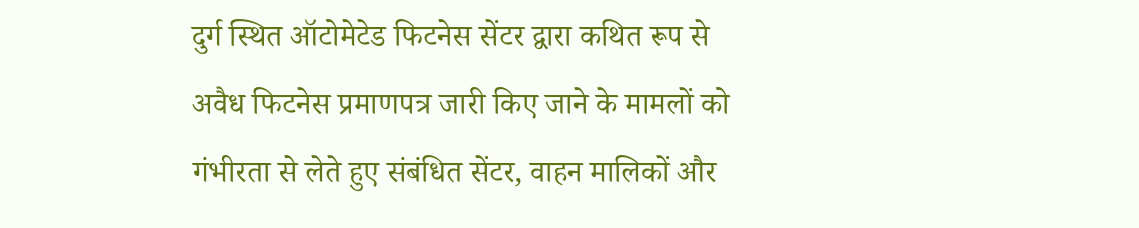दुर्ग स्थित ऑटोमेटेड फिटनेस सेंटर द्वारा कथित रूप से अवैध फिटनेस प्रमाणपत्र जारी किए जाने के मामलों को गंभीरता से लेते हुए संबंधित सेंटर, वाहन मालिकों और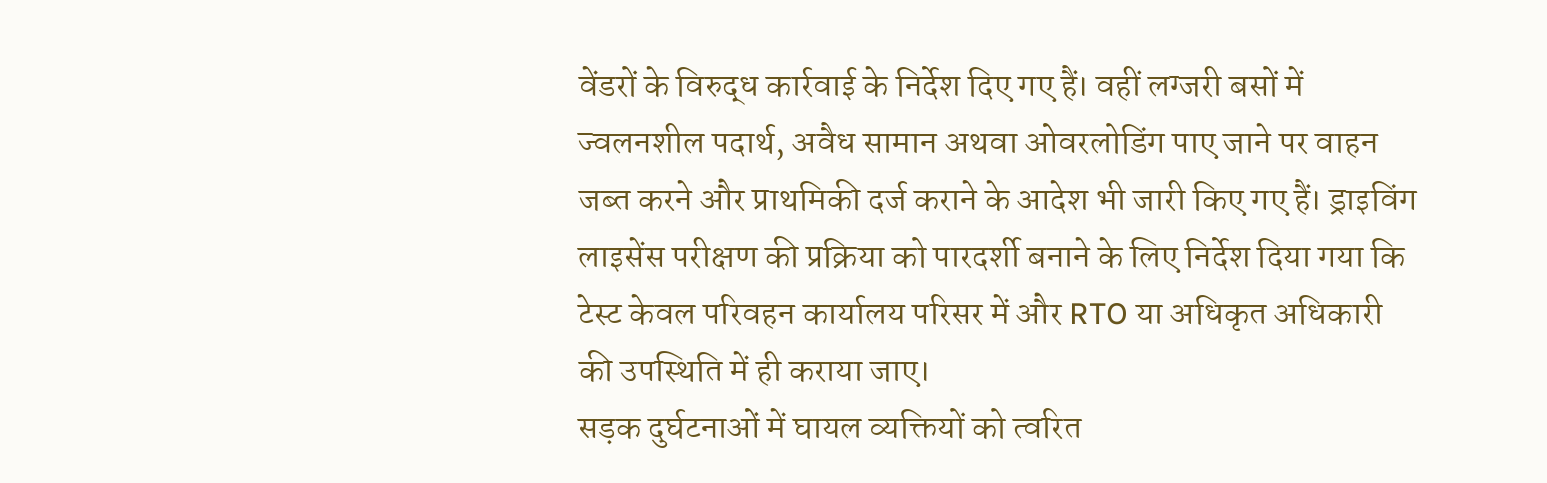वेंडरों के विरुद्ध कार्रवाई के निर्देश दिए गए हैं। वहीं लग्जरी बसों में ज्वलनशील पदार्थ, अवैध सामान अथवा ओवरलोडिंग पाए जाने पर वाहन जब्त करने और प्राथमिकी दर्ज कराने के आदेश भी जारी किए गए हैं। ड्राइविंग लाइसेंस परीक्षण की प्रक्रिया को पारदर्शी बनाने के लिए निर्देश दिया गया कि टेस्ट केवल परिवहन कार्यालय परिसर में और RTO या अधिकृत अधिकारी की उपस्थिति में ही कराया जाए।
सड़क दुर्घटनाओं में घायल व्यक्तियों को त्वरित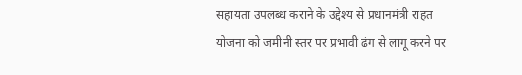सहायता उपलब्ध कराने के उद्देश्य से प्रधानमंत्री राहत योजना को जमीनी स्तर पर प्रभावी ढंग से लागू करने पर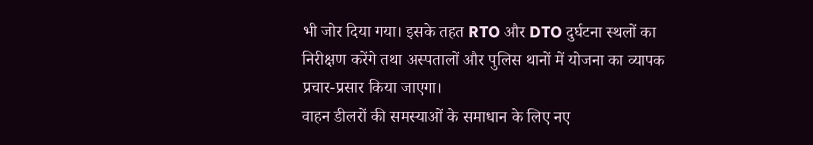भी जोर दिया गया। इसके तहत RTO और DTO दुर्घटना स्थलों का निरीक्षण करेंगे तथा अस्पतालों और पुलिस थानों में योजना का व्यापक प्रचार-प्रसार किया जाएगा।
वाहन डीलरों की समस्याओं के समाधान के लिए नए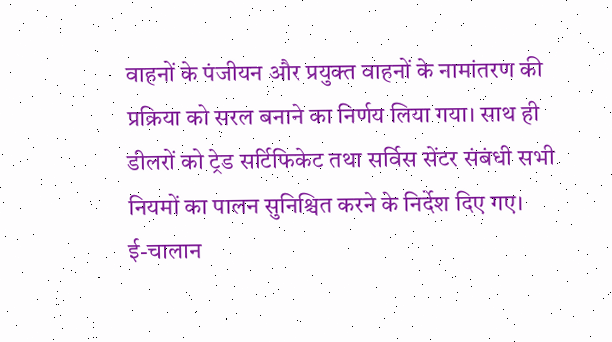वाहनों के पंजीयन और प्रयुक्त वाहनों के नामांतरण की प्रक्रिया को सरल बनाने का निर्णय लिया गया। साथ ही डीलरों को ट्रेड सर्टिफिकेट तथा सर्विस सेंटर संबंधी सभी नियमों का पालन सुनिश्चित करने के निर्देश दिए गए।
ई-चालान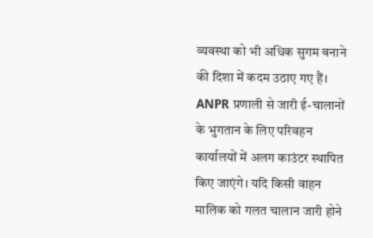व्यवस्था को भी अधिक सुगम बनाने की दिशा में कदम उठाए गए हैं। ANPR प्रणाली से जारी ई-चालानों के भुगतान के लिए परिवहन कार्यालयों में अलग काउंटर स्थापित किए जाएंगे। यदि किसी वाहन मालिक को गलत चालान जारी होने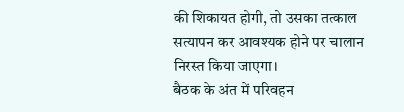की शिकायत होगी, तो उसका तत्काल सत्यापन कर आवश्यक होने पर चालान निरस्त किया जाएगा।
बैठक के अंत में परिवहन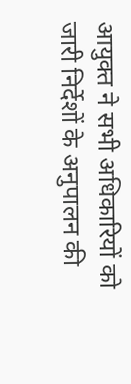आयुक्त ने सभी अधिकारियों को जारी निर्देशों के अनुपालन की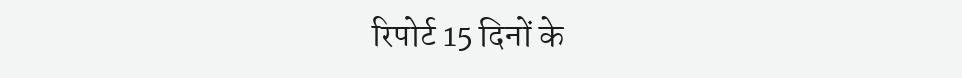रिपोर्ट 15 दिनों के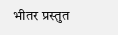भीतर प्रस्तुत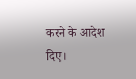करने के आदेश दिए।